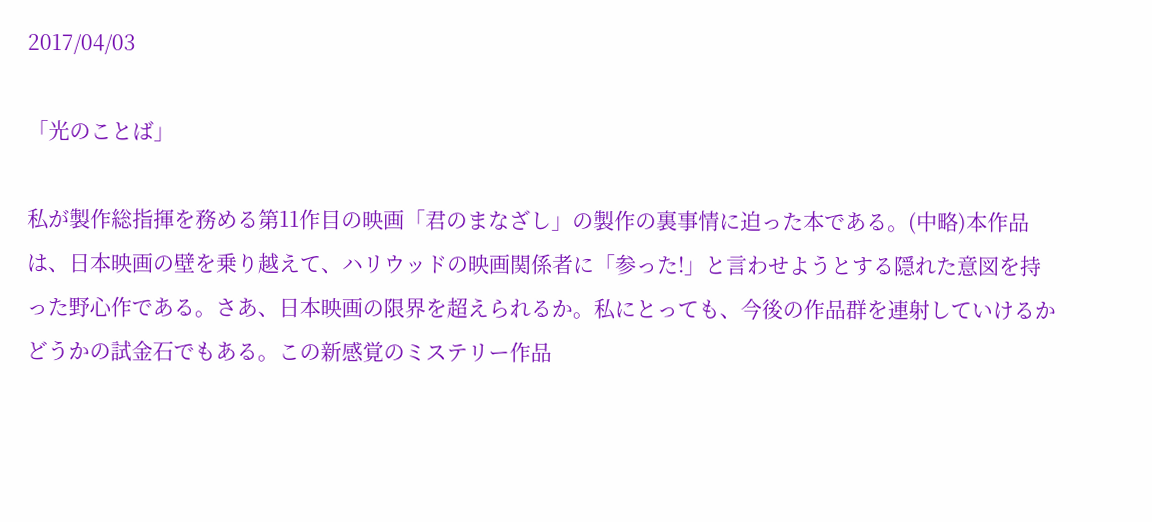2017/04/03

「光のことば」

私が製作総指揮を務める第11作目の映画「君のまなざし」の製作の裏事情に迫った本である。(中略)本作品は、日本映画の壁を乗り越えて、ハリウッドの映画関係者に「参った!」と言わせようとする隠れた意図を持った野心作である。さあ、日本映画の限界を超えられるか。私にとっても、今後の作品群を連射していけるかどうかの試金石でもある。この新感覚のミステリー作品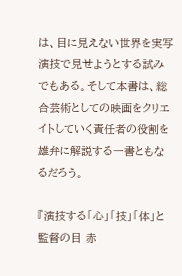は、目に見えない世界を実写演技で見せようとする試みでもある。そして本書は、総合芸術としての映画をクリエイトしていく責任者の役割を雄弁に解説する一書ともなるだろう。

『演技する「心」「技」「体」と監督の目 赤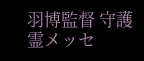羽博監督 守護霊メッセ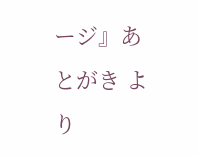ージ』あとがき より